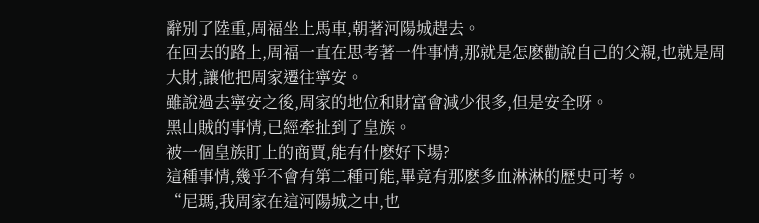辭別了陸重,周福坐上馬車,朝著河陽城趕去。
在回去的路上,周福一直在思考著一件事情,那就是怎麽勸說自己的父親,也就是周大財,讓他把周家遷往寧安。
雖說過去寧安之後,周家的地位和財富會減少很多,但是安全呀。
黑山賊的事情,已經牽扯到了皇族。
被一個皇族盯上的商賈,能有什麽好下場?
這種事情,幾乎不會有第二種可能,畢竟有那麽多血淋淋的歷史可考。
“尼瑪,我周家在這河陽城之中,也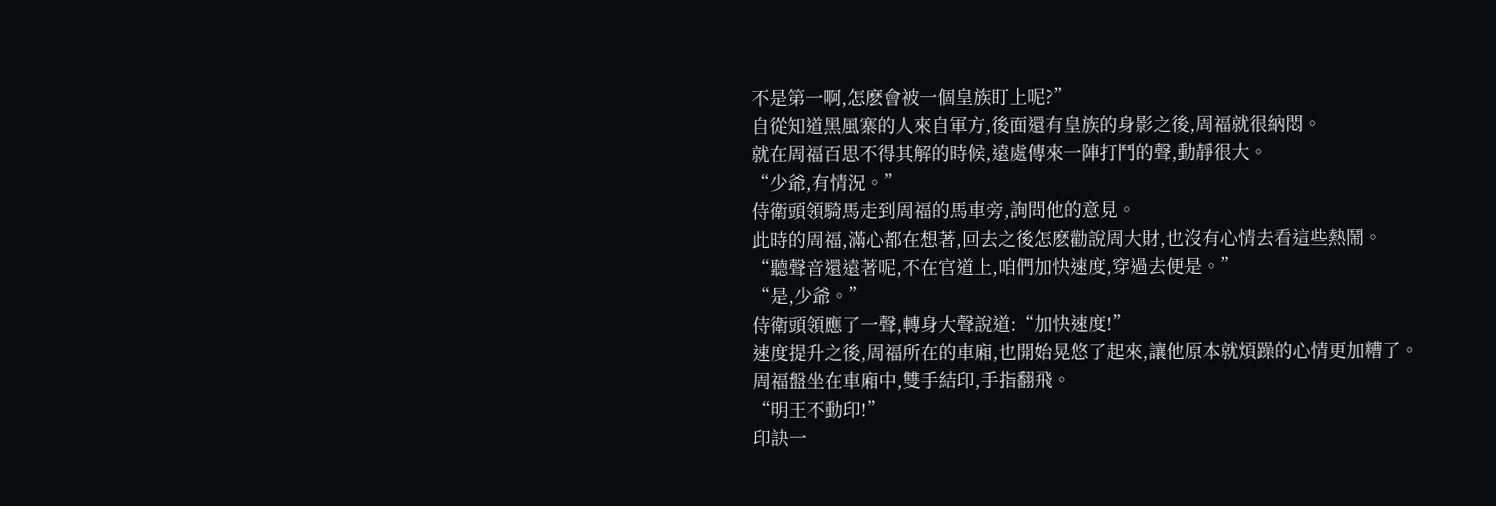不是第一啊,怎麽會被一個皇族盯上呢?”
自從知道黑風寨的人來自軍方,後面還有皇族的身影之後,周福就很納悶。
就在周福百思不得其解的時候,遠處傳來一陣打鬥的聲,動靜很大。
“少爺,有情況。”
侍衛頭領騎馬走到周福的馬車旁,詢問他的意見。
此時的周福,滿心都在想著,回去之後怎麽勸說周大財,也沒有心情去看這些熱鬧。
“聽聲音還遠著呢,不在官道上,咱們加快速度,穿過去便是。”
“是,少爺。”
侍衛頭領應了一聲,轉身大聲說道:“加快速度!”
速度提升之後,周福所在的車廂,也開始晃悠了起來,讓他原本就煩躁的心情更加糟了。
周福盤坐在車廂中,雙手結印,手指翻飛。
“明王不動印!”
印訣一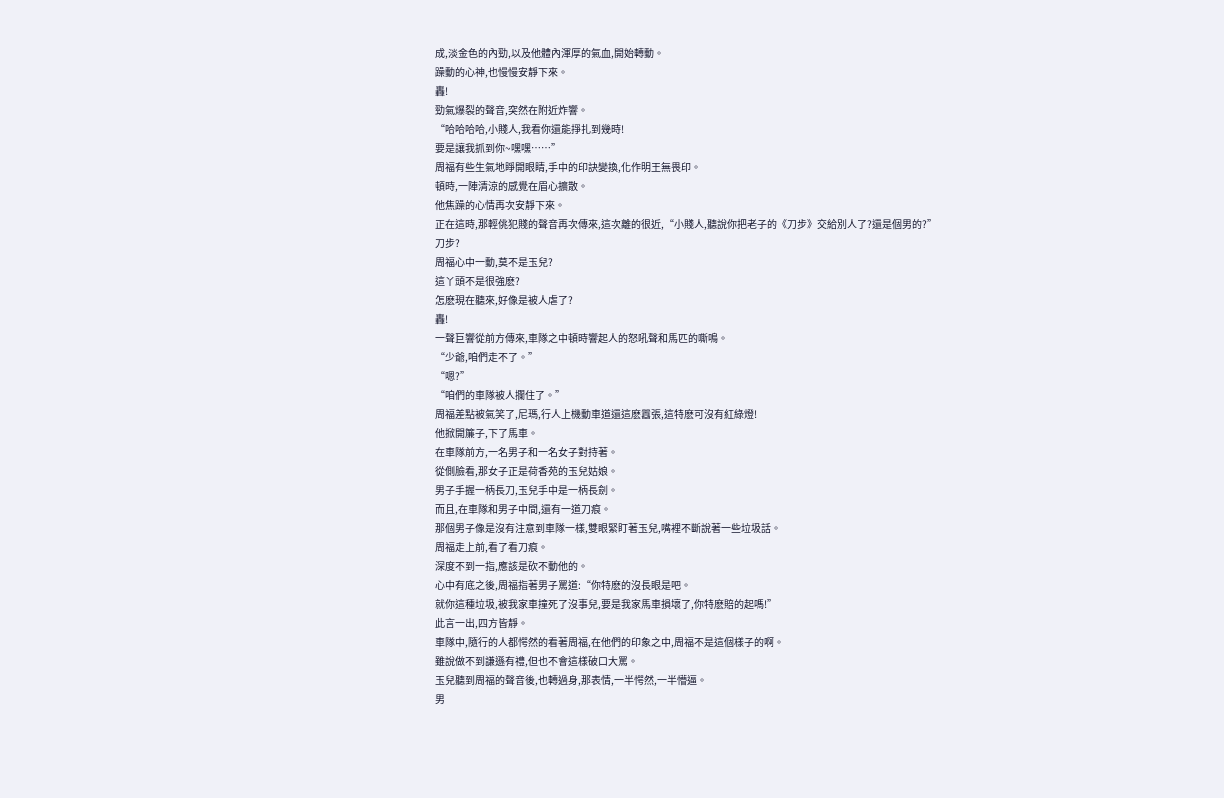成,淡金色的內勁,以及他體內渾厚的氣血,開始轉動。
躁動的心神,也慢慢安靜下來。
轟!
勁氣爆裂的聲音,突然在附近炸響。
“哈哈哈哈,小賤人,我看你還能掙扎到幾時!
要是讓我抓到你~嘿嘿……”
周福有些生氣地睜開眼睛,手中的印訣變換,化作明王無畏印。
頓時,一陣清涼的感覺在眉心擴散。
他焦躁的心情再次安靜下來。
正在這時,那輕佻犯賤的聲音再次傳來,這次離的很近,“小賤人,聽說你把老子的《刀步》交給別人了?還是個男的?”
刀步?
周福心中一動,莫不是玉兒?
這丫頭不是很強麽?
怎麽現在聽來,好像是被人虐了?
轟!
一聲巨響從前方傳來,車隊之中頓時響起人的怒吼聲和馬匹的嘶鳴。
“少爺,咱們走不了。”
“嗯?”
“咱們的車隊被人攔住了。”
周福差點被氣笑了,尼瑪,行人上機動車道還這麽囂張,這特麽可沒有紅綠燈!
他掀開簾子,下了馬車。
在車隊前方,一名男子和一名女子對持著。
從側臉看,那女子正是荷香苑的玉兒姑娘。
男子手握一柄長刀,玉兒手中是一柄長劍。
而且,在車隊和男子中間,還有一道刀痕。
那個男子像是沒有注意到車隊一樣,雙眼緊盯著玉兒,嘴裡不斷說著一些垃圾話。
周福走上前,看了看刀痕。
深度不到一指,應該是砍不動他的。
心中有底之後,周福指著男子罵道:“你特麽的沒長眼是吧。
就你這種垃圾,被我家車撞死了沒事兒,要是我家馬車損壞了,你特麽賠的起嗎!”
此言一出,四方皆靜。
車隊中,隨行的人都愕然的看著周福,在他們的印象之中,周福不是這個樣子的啊。
雖說做不到謙遜有禮,但也不會這樣破口大罵。
玉兒聽到周福的聲音後,也轉過身,那表情,一半愕然,一半懵逼。
男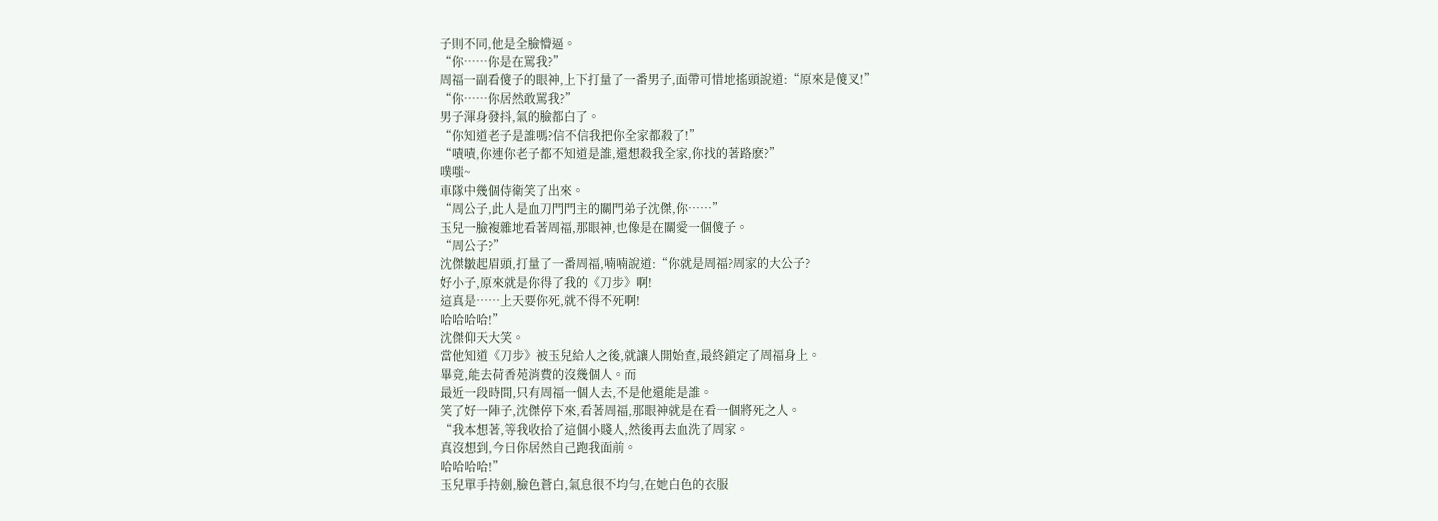子則不同,他是全臉懵逼。
“你……你是在罵我?”
周福一副看傻子的眼神,上下打量了一番男子,面帶可惜地搖頭說道:“原來是傻叉!”
“你……你居然敢罵我?”
男子渾身發抖,氣的臉都白了。
“你知道老子是誰嗎?信不信我把你全家都殺了!”
“嘖嘖,你連你老子都不知道是誰,還想殺我全家,你找的著路麽?”
噗嗤~
車隊中幾個侍衛笑了出來。
“周公子,此人是血刀門門主的關門弟子沈傑,你……”
玉兒一臉複雜地看著周福,那眼神,也像是在關愛一個傻子。
“周公子?”
沈傑皺起眉頭,打量了一番周福,喃喃說道:“你就是周福?周家的大公子?
好小子,原來就是你得了我的《刀步》啊!
這真是……上天要你死,就不得不死啊!
哈哈哈哈!”
沈傑仰天大笑。
當他知道《刀步》被玉兒給人之後,就讓人開始查,最終鎖定了周福身上。
畢竟,能去荷香苑消費的沒幾個人。而
最近一段時間,只有周福一個人去,不是他還能是誰。
笑了好一陣子,沈傑停下來,看著周福,那眼神就是在看一個將死之人。
“我本想著,等我收拾了這個小賤人,然後再去血洗了周家。
真沒想到,今日你居然自己跑我面前。
哈哈哈哈!”
玉兒單手持劍,臉色蒼白,氣息很不均勻,在她白色的衣服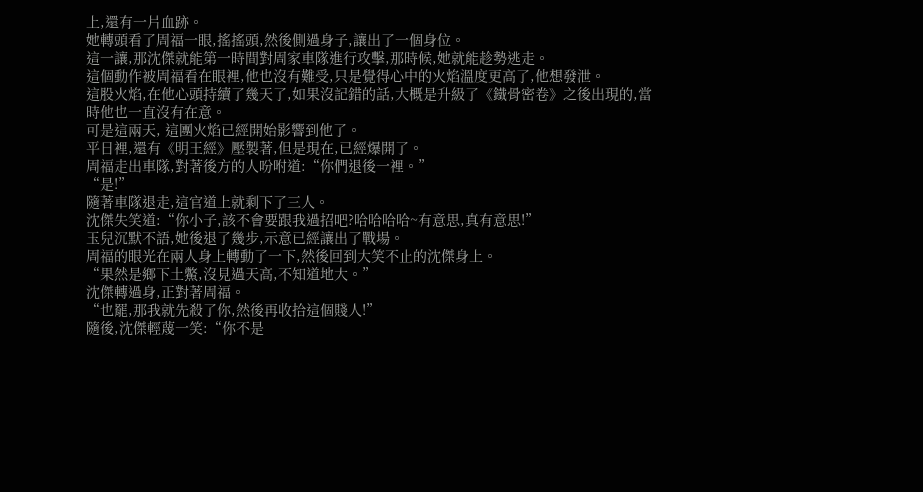上,還有一片血跡。
她轉頭看了周福一眼,搖搖頭,然後側過身子,讓出了一個身位。
這一讓,那沈傑就能第一時間對周家車隊進行攻擊,那時候,她就能趁勢逃走。
這個動作被周福看在眼裡,他也沒有難受,只是覺得心中的火焰溫度更高了,他想發泄。
這股火焰,在他心頭持續了幾天了,如果沒記錯的話,大概是升級了《鐵骨密卷》之後出現的,當時他也一直沒有在意。
可是這兩天, 這團火焰已經開始影響到他了。
平日裡,還有《明王經》壓製著,但是現在,已經爆開了。
周福走出車隊,對著後方的人吩咐道:“你們退後一裡。”
“是!”
隨著車隊退走,這官道上就剩下了三人。
沈傑失笑道:“你小子,該不會要跟我過招吧?哈哈哈哈~有意思,真有意思!”
玉兒沉默不語,她後退了幾步,示意已經讓出了戰場。
周福的眼光在兩人身上轉動了一下,然後回到大笑不止的沈傑身上。
“果然是鄉下土鱉,沒見過天高,不知道地大。”
沈傑轉過身,正對著周福。
“也罷,那我就先殺了你,然後再收拾這個賤人!”
隨後,沈傑輕蔑一笑:“你不是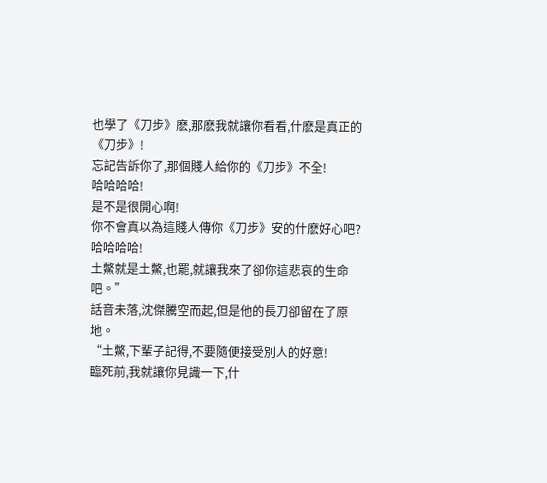也學了《刀步》麽,那麽我就讓你看看,什麽是真正的《刀步》!
忘記告訴你了,那個賤人給你的《刀步》不全!
哈哈哈哈!
是不是很開心啊!
你不會真以為這賤人傳你《刀步》安的什麽好心吧?
哈哈哈哈!
土鱉就是土鱉,也罷,就讓我來了卻你這悲哀的生命吧。”
話音未落,沈傑騰空而起,但是他的長刀卻留在了原地。
“土鱉,下輩子記得,不要隨便接受別人的好意!
臨死前,我就讓你見識一下,什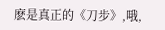麽是真正的《刀步》,哦,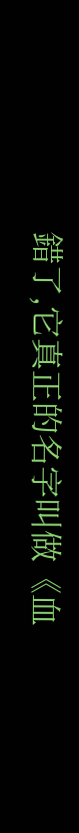錯了,它真正的名字叫做《血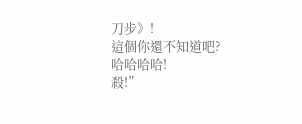刀步》!
這個你還不知道吧?
哈哈哈哈!
殺!”